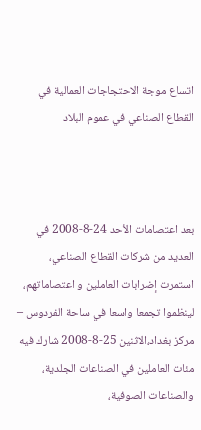اتساع موجة الاحتجاجات العمالية في القطاع الصناعي في عموم البلاد



بعد اعتصامات الأحد 24-8-2008 في العديد من شركات القطاع الصناعي، استمرت إضرابات العاملين و اعتصاماتهم، لينظموا تجمعا واسعا في ساحة الفردوس – مركز بغداد،الاثنين 25-8-2008 شارك فيه مئات العاملين في الصناعات الجلدية، والصناعات الصوفية،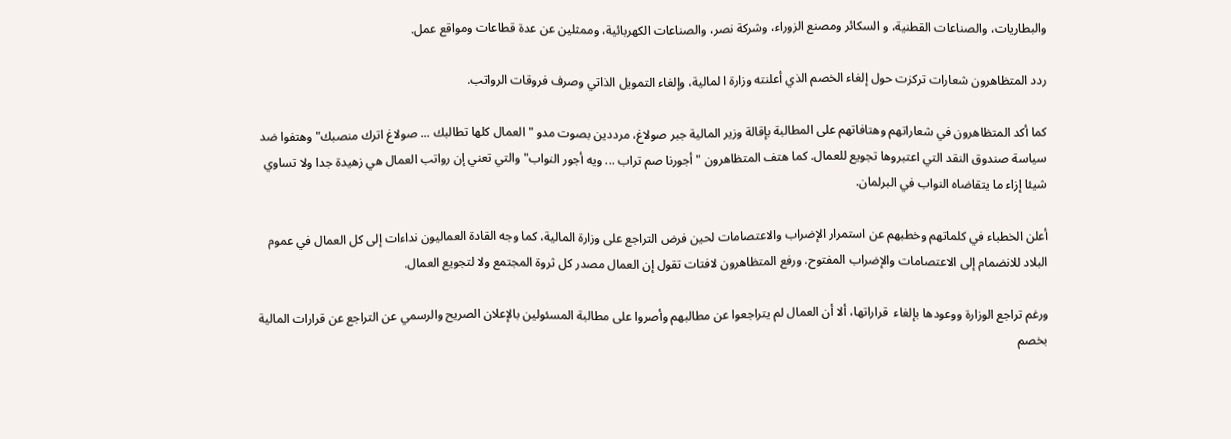والبطاريات، والصناعات القطنية، و السكائر ومصنع الزوراء، وشركة نصر، والصناعات الكهربائية، وممثلين عن عدة قطاعات ومواقع عمل.

ردد المتظاهرون شعارات تركزت حول إلغاء الخصم الذي أعلنته وزارة ا لمالية، وإلغاء التمويل الذاتي وصرف فروقات الرواتب.

كما أكد المتظاهرون في شعاراتهم وهتافاتهم على المطالبة بإقالة وزير المالية جبر صولاغ، مرددين بصوت مدو " العمال كلها تطالبك ... صولاغ اترك منصبك" وهتفوا ضد سياسة صندوق النقد التي اعتبروها تجويع للعمال. كما هتف المتظاهرون " أجورنا صم تراب ... ويه أجور النواب" والتي تعني إن رواتب العمال هي زهيدة جدا ولا تساوي شيئا إزاء ما يتقاضاه النواب في البرلمان.

أعلن الخطباء في كلماتهم وخطبهم عن استمرار الإضراب والاعتصامات لحين فرض التراجع على وزارة المالية، كما وجه القادة العماليون نداءات إلى كل العمال في عموم البلاد للانضمام إلى الاعتصامات والإضراب المفتوح. ورفع المتظاهرون لافتات تقول إن العمال مصدر كل ثروة المجتمع ولا لتجويع العمال.

ورغم تراجع الوزارة ووعودها بإلغاء  قراراتها، ألا أن العمال لم يتراجعوا عن مطالبهم وأصروا على مطالبة المسئولين بالإعلان الصريح والرسمي عن التراجع عن قرارات المالية بخصم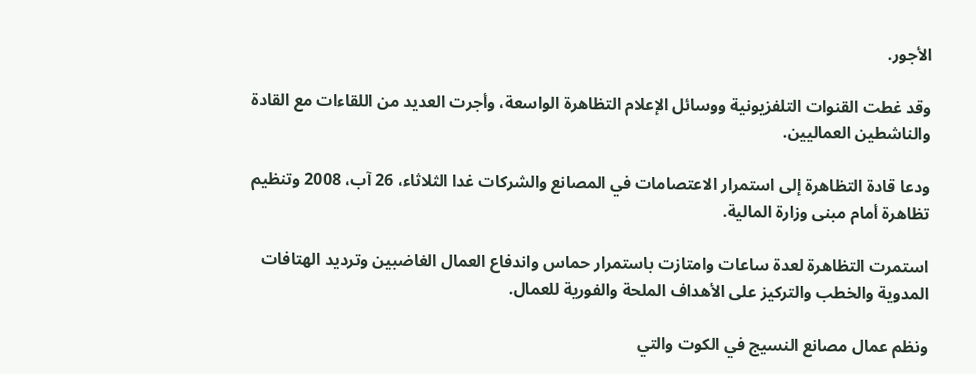الأجور.

وقد غطت القنوات التلفزيونية ووسائل الإعلام التظاهرة الواسعة، وأجرت العديد من اللقاءات مع القادة والناشطين العماليين.

ودعا قادة التظاهرة إلى استمرار الاعتصامات في المصانع والشركات غدا الثلاثاء، 26 آب، 2008 وتنظيم تظاهرة أمام مبنى وزارة المالية.

استمرت التظاهرة لعدة ساعات وامتازت باستمرار حماس واندفاع العمال الغاضبين وترديد الهتافات المدوية والخطب والتركيز على الأهداف الملحة والفورية للعمال.

ونظم عمال مصانع النسيج في الكوت والتي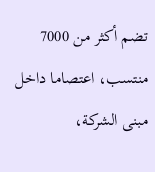تضم أكثر من 7000 منتسب، اعتصاما داخل مبنى الشركة،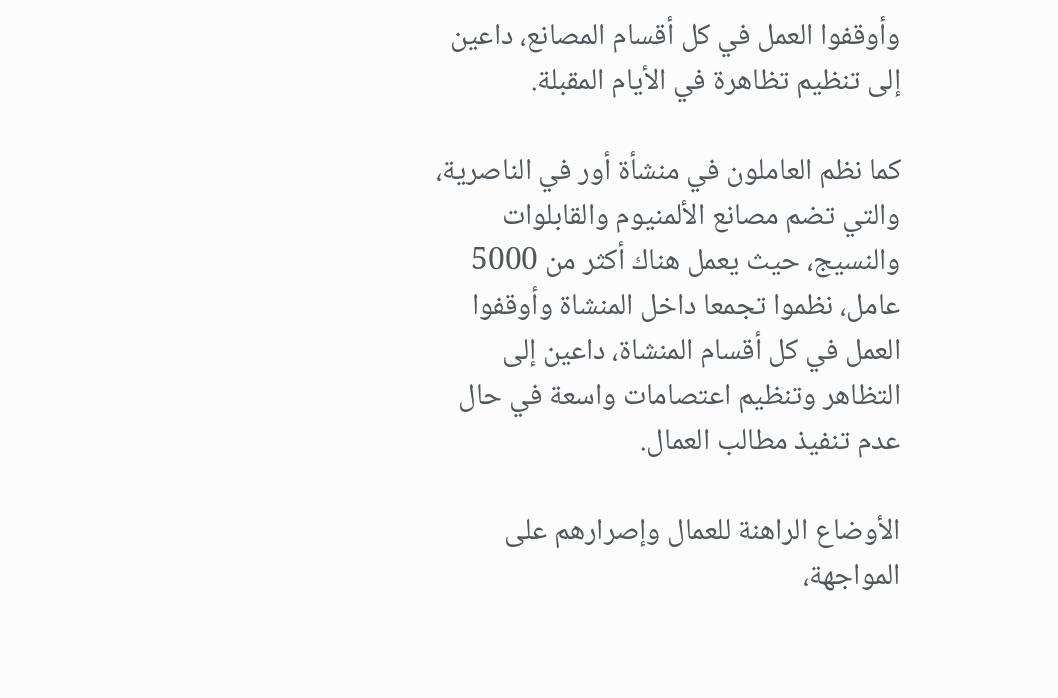وأوقفوا العمل في كل أقسام المصانع، داعين إلى تنظيم تظاهرة في الأيام المقبلة.

كما نظم العاملون في منشأة أور في الناصرية، والتي تضم مصانع الألمنيوم والقابلوات والنسيج، حيث يعمل هناك أكثر من 5000 عامل، نظموا تجمعا داخل المنشاة وأوقفوا العمل في كل أقسام المنشاة، داعين إلى التظاهر وتنظيم اعتصامات واسعة في حال عدم تنفيذ مطالب العمال.

الأوضاع الراهنة للعمال وإصرارهم على المواجهة،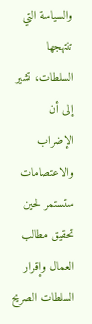والسياسة التي تنتهجها السلطات، تشير إلى أن الإضراب والاعتصامات ستستمر لحين تحقيق مطالب العمال وإقرار السلطات الصريح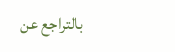بالتراجع عن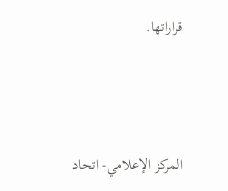قراراتها.



المركز الإعلامي- اتحاد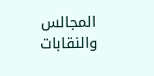المجالس والنقابات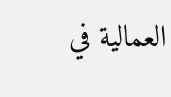العمالية في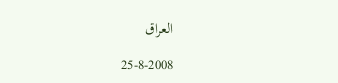العراق

25-8-2008